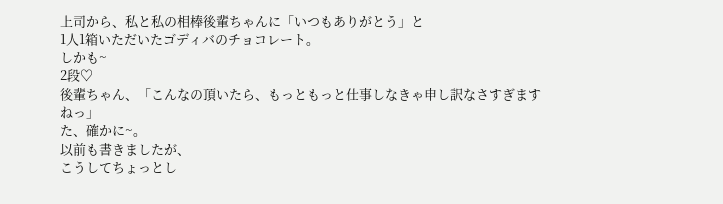上司から、私と私の相棒後輩ちゃんに「いつもありがとう」と
1人1箱いただいたゴディバのチョコレート。
しかも~
2段♡
後輩ちゃん、「こんなの頂いたら、もっともっと仕事しなきゃ申し訳なさすぎますねっ」
た、確かに~。
以前も書きましたが、
こうしてちょっとし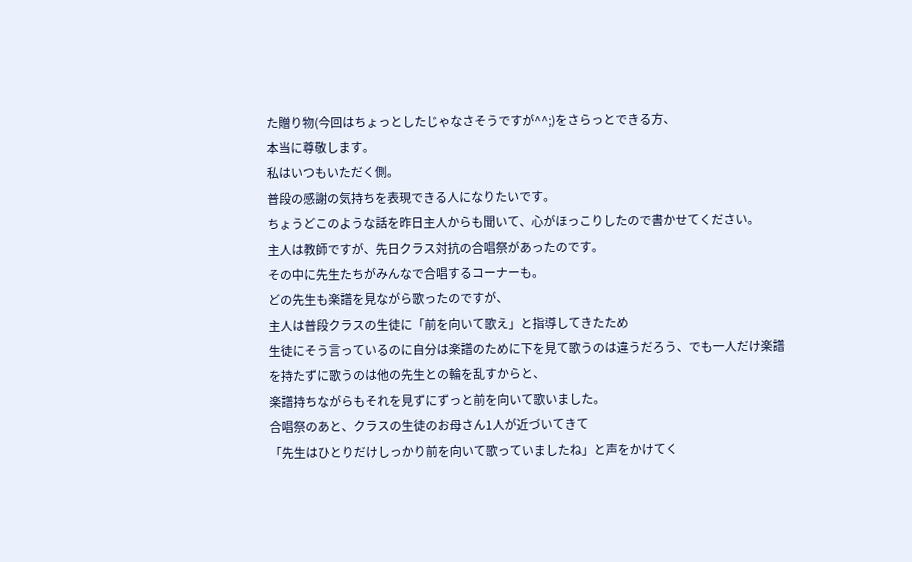た贈り物(今回はちょっとしたじゃなさそうですが^^;)をさらっとできる方、
本当に尊敬します。
私はいつもいただく側。
普段の感謝の気持ちを表現できる人になりたいです。
ちょうどこのような話を昨日主人からも聞いて、心がほっこりしたので書かせてください。
主人は教師ですが、先日クラス対抗の合唱祭があったのです。
その中に先生たちがみんなで合唱するコーナーも。
どの先生も楽譜を見ながら歌ったのですが、
主人は普段クラスの生徒に「前を向いて歌え」と指導してきたため
生徒にそう言っているのに自分は楽譜のために下を見て歌うのは違うだろう、でも一人だけ楽譜を持たずに歌うのは他の先生との輪を乱すからと、
楽譜持ちながらもそれを見ずにずっと前を向いて歌いました。
合唱祭のあと、クラスの生徒のお母さん1人が近づいてきて
「先生はひとりだけしっかり前を向いて歌っていましたね」と声をかけてく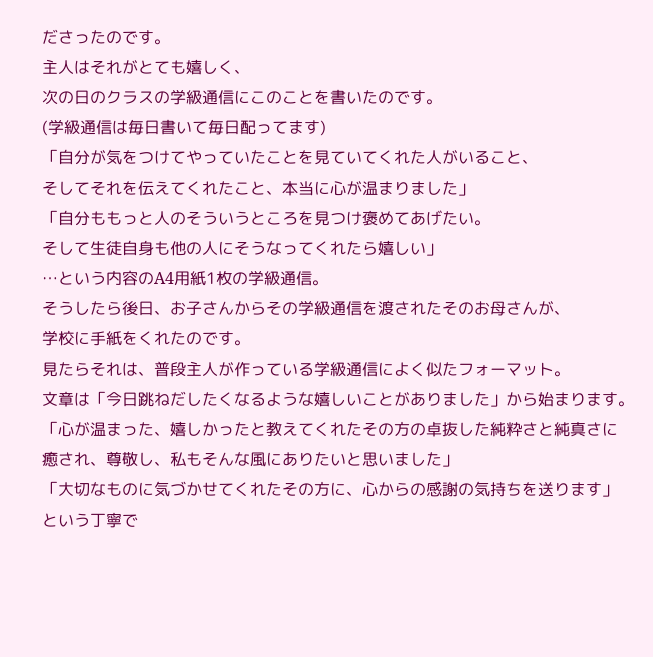ださったのです。
主人はそれがとても嬉しく、
次の日のクラスの学級通信にこのことを書いたのです。
(学級通信は毎日書いて毎日配ってます)
「自分が気をつけてやっていたことを見ていてくれた人がいること、
そしてそれを伝えてくれたこと、本当に心が温まりました」
「自分ももっと人のそういうところを見つけ褒めてあげたい。
そして生徒自身も他の人にそうなってくれたら嬉しい」
…という内容のA4用紙1枚の学級通信。
そうしたら後日、お子さんからその学級通信を渡されたそのお母さんが、
学校に手紙をくれたのです。
見たらそれは、普段主人が作っている学級通信によく似たフォーマット。
文章は「今日跳ねだしたくなるような嬉しいことがありました」から始まります。
「心が温まった、嬉しかったと教えてくれたその方の卓抜した純粋さと純真さに
癒され、尊敬し、私もそんな風にありたいと思いました」
「大切なものに気づかせてくれたその方に、心からの感謝の気持ちを送ります」
という丁寧で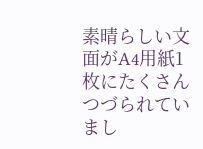素晴らしい文面がA4用紙1枚にたくさんつづられていまし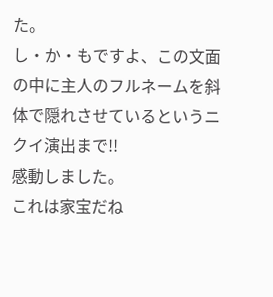た。
し・か・もですよ、この文面の中に主人のフルネームを斜体で隠れさせているというニクイ演出まで!!
感動しました。
これは家宝だね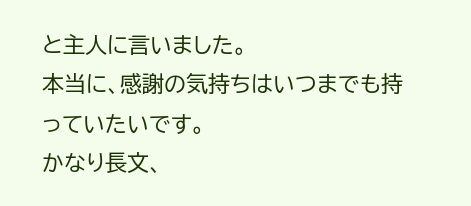と主人に言いました。
本当に、感謝の気持ちはいつまでも持っていたいです。
かなり長文、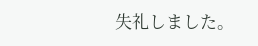失礼しました。